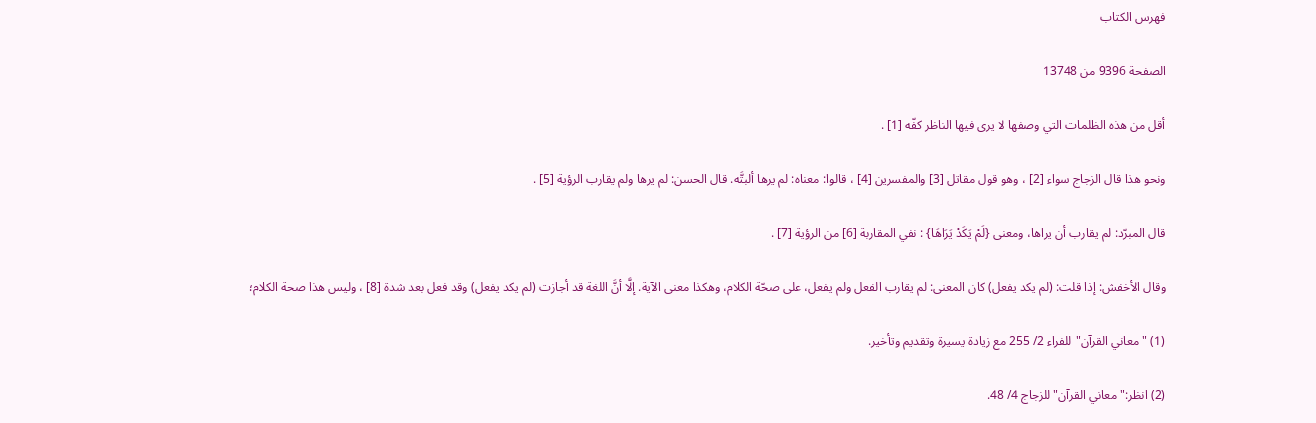فهرس الكتاب

الصفحة 9396 من 13748

أقل من هذه الظلمات التي وصفها لا يرى فيها الناظر كفّه [1] .

ونحو هذا قال الزجاج سواء [2] ، وهو قول مقاتل [3] والمفسرين [4] ، قالوا: معناه: لم يرها ألبتَّه. قال الحسن: لم يرها ولم يقارب الرؤية [5] .

قال المبرّد: لم يقارب أن يراها، ومعنى {لَمْ يَكَدْ يَرَاهَا} : نفي المقاربة [6] من الرؤية [7] .

وقال الأخفش: إذا قلت: (لم يكد يفعل) كان المعنى: لم يقارب الفعل ولم يفعل، على صحّة الكلام، وهكذا معنى الآية. إلَّا أنَّ اللغة قد أجازت (لم يكد يفعل) وقد فعل بعد شدة [8] ، وليس هذا صحة الكلام؛

(1) "معاني القرآن"للفراء 2/ 255 مع زيادة يسيرة وتقديم وتأخير.

(2) انظر:"معاني القرآن"للزجاج 4/ 48.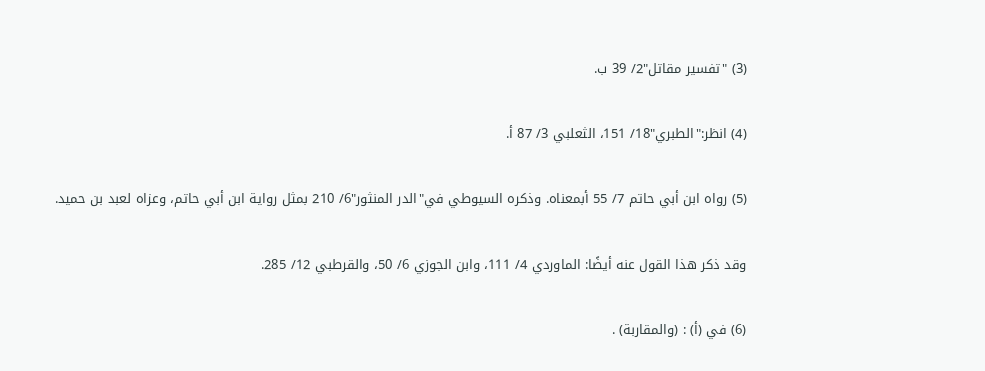(3) "تفسير مقاتل"2/ 39 ب.

(4) انظر:"الطبري"18/ 151، الثعلبي 3/ 87 أ.

(5) رواه ابن أبي حاتم 7/ 55 أبمعناه. وذكره السيوطي في"الدر المنثور"6/ 210 بمثل رواية ابن أبي حاتم، وعزاه لعبد بن حميد.

وقد ذكر هذا القول عنه أيضًا: الماوردي 4/ 111، وابن الجوزي 6/ 50، والقرطبي 12/ 285.

(6) في (أ) : (والمقاربة) .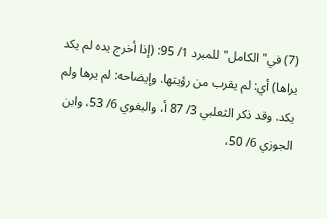(7) في"الكامل"للمبرد 1/ 95: (إذا أخرج يده لم يكد يراها) أي: لم يقرب من رؤيتها. وإيضاحه: لم يرها ولم يكد. وقد ذكر الثعلبي 3/ 87 أ، والبغوي 6/ 53، وابن الجوزي 6/ 50،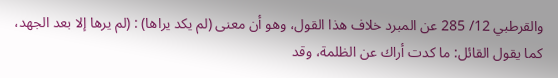والقرطبي 12/ 285 عن المبرد خلاف هذا القول، وهو أن معنى (لم يكد يراها) : (لم يرها إلا بعد الجهد، كما يقول القائل: ما كدت أراك عن الظلمة، وقد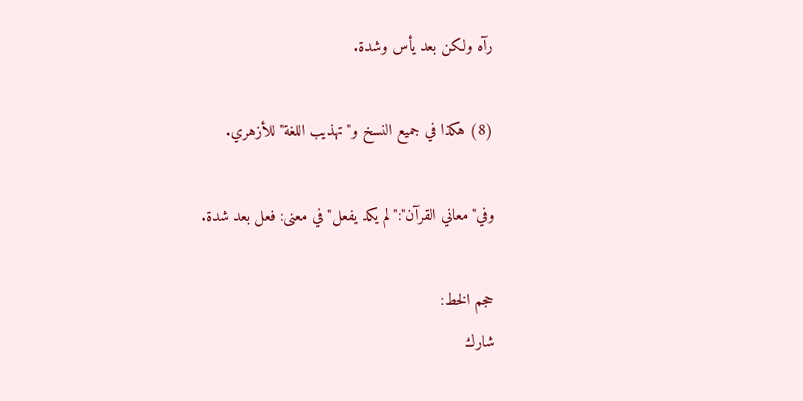رآه ولكن بعد يأس وشدة.

(8) هكذا في جميع النسخ و"تهذيب اللغة"للأزهري.

وفي"معاني القرآن":"لم يكد يفعل"في معنى: فعل بعد شدة.

حجم الخط:
شارك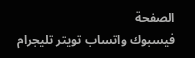الصفحة
فيسبوك واتساب تويتر تليجرام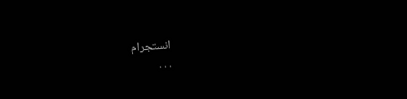انستجرام
. . .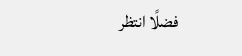فضلًا انتظر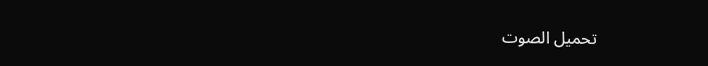تحميل الصوت